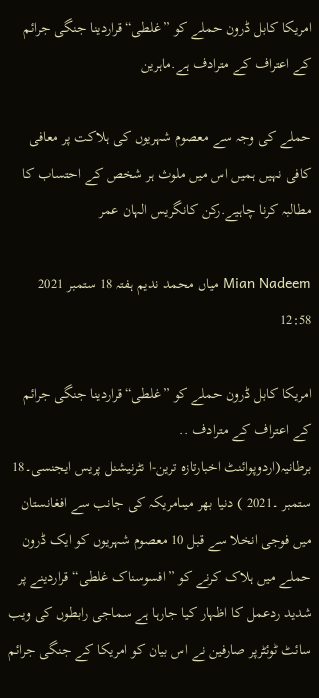امریکا کابل ڈرون حملے کو ”غلطی“قراردینا جنگی جرائم کے اعتراف کے مترادف ہے.ماہرین

حملے کی وجہ سے معصوم شہریوں کی ہلاکت پر معافی کافی نہیں ہمیں اس میں ملوث ہر شخص کے احتساب کا مطالبہ کرنا چاہیے.رکن کانگریس الہان عمر

Mian Nadeem میاں محمد ندیم ہفتہ 18 ستمبر 2021 12:58

امریکا کابل ڈرون حملے کو ”غلطی“قراردینا جنگی جرائم کے اعتراف کے مترادف ..
برطانیہ(اردوپوائنٹ اخبارتازہ ترین-ا نٹرنیشنل پریس ایجنسی۔18 ستمبر ۔2021 ) دنیا بھر میںامریکہ کی جانب سے افغانستان میں فوجی انخلا سے قبل 10 معصوم شہریوں کو ایک ڈرون حملے میں ہلاک کرنے کو ”افسوسناک غلطی“قراردینے پر شدید ردعمل کا اظہار کیا جارہا ہے سماجی رابطوں کی ویب سائٹ ٹوئٹرپر صارفین نے اس بیان کو امریکا کے جنگی جرائم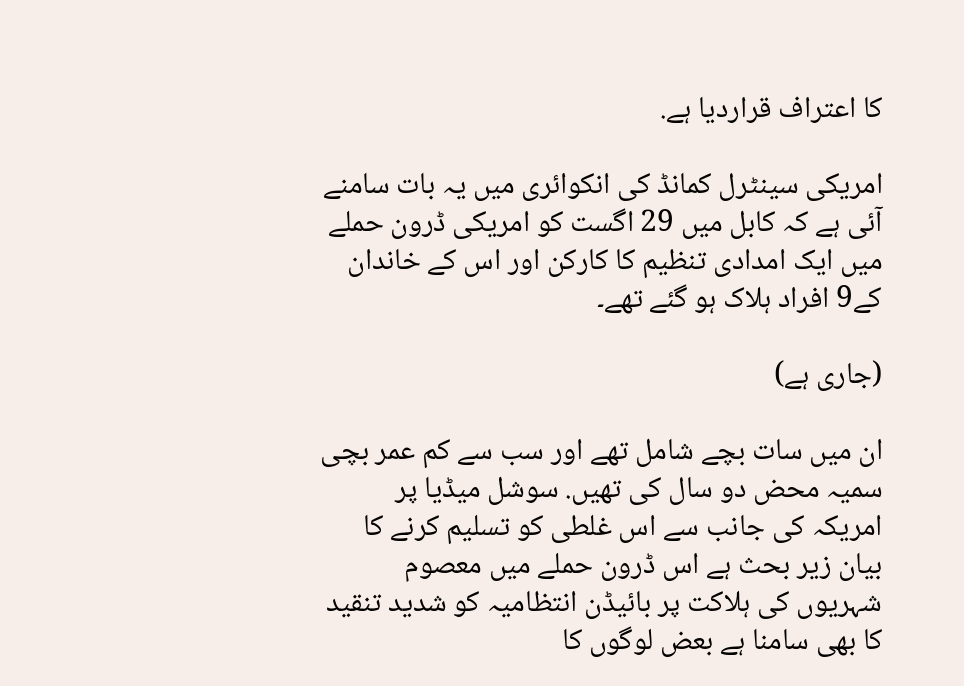کا اعتراف قراردیا ہے.

امریکی سینٹرل کمانڈ کی انکوائری میں یہ بات سامنے آئی ہے کہ کابل میں 29 اگست کو امریکی ڈرون حملے میں ایک امدادی تنظیم کا کارکن اور اس کے خاندان کے9 افراد ہلاک ہو گئے تھے۔

(جاری ہے)

ان میں سات بچے شامل تھے اور سب سے کم عمر بچی سمیہ محض دو سال کی تھیں. سوشل میڈیا پر امریکہ کی جانب سے اس غلطی کو تسلیم کرنے کا بیان زیر بحث ہے اس ڈرون حملے میں معصوم شہریوں کی ہلاکت پر بائیڈن انتظامیہ کو شدید تنقید کا بھی سامنا ہے بعض لوگوں کا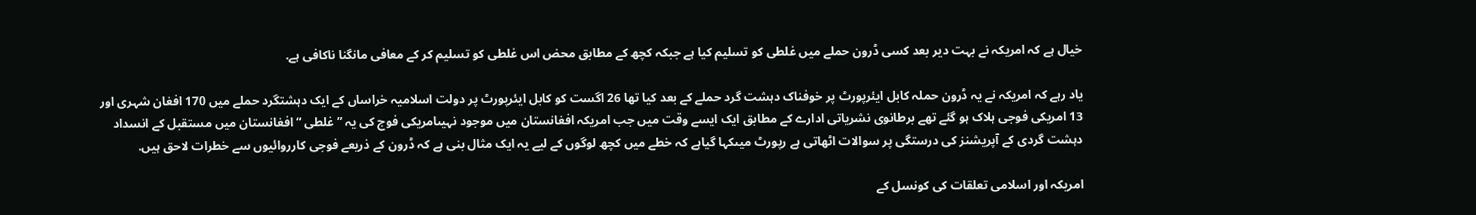خیال ہے کہ امریکہ نے بہت دیر بعد کسی ڈرون حملے میں غلطی کو تسلیم کیا ہے جبکہ کچھ کے مطابق محض اس غلطی کو تسلیم کر کے معافی مانگنا ناکافی ہے.

یاد رہے کہ امریکہ نے یہ ڈرون حملہ کابل ایئرپورٹ پر خوفناک دہشت گرد حملے کے بعد کیا تھا 26 اگست کو کابل ایئرپورٹ پر دولت اسلامیہ خراساں کے ایک دہشتگرد حملے میں 170 افغان شہری اور 13 امریکی فوجی ہلاک ہو گئے تھے برطانوی نشریاتی ادارے کے مطابق ایک ایسے وقت میں جب امریکہ افغانستان میں موجود نہیںامریکی فوج کی یہ ”غلطی “افغانستان میں مستقبل کے انسداد دہشت گردی کے آپریشنز کی درستگی پر سوالات اٹھاتی ہے رپورٹ میںکہا گیاہے کہ خطے میں کچھ لوگوں کے لیے یہ ایک مثال بنی ہے کہ ڈرون کے ذریعے فوجی کارروائیوں سے خطرات لاحق ہیں.

امریکہ اور اسلامی تعلقات کی کونسل کے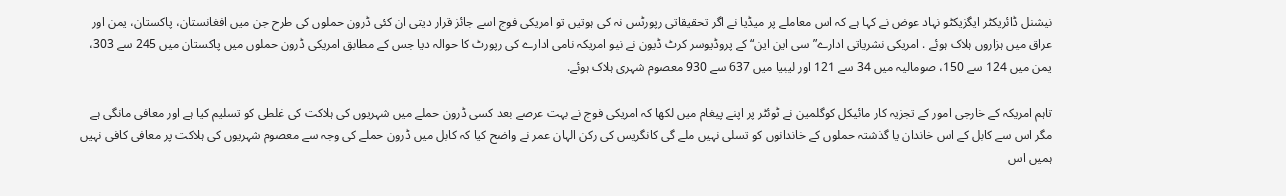نیشنل ڈائریکٹر ایگزیکٹو نہاد عوض نے کہا ہے کہ اس معاملے پر میڈیا نے اگر تحقیقاتی رپورٹس نہ کی ہوتیں تو امریکی فوج اسے جائز قرار دیتی ان کئی ڈرون حملوں کی طرح جن میں افغانستان، پاکستان، یمن اور عراق میں ہزاروں ہلاک ہوئے . امریکی نشریاتی ادارے” سی این این“ کے پروڈیوسر کرٹ ڈیون نے نیو امریکہ نامی ادارے کی رپورٹ کا حوالہ دیا جس کے مطابق امریکی ڈرون حملوں میں پاکستان میں 245 سے 303، یمن میں 124 سے 150، صومالیہ میں 34 سے 121 اور لیبیا میں 637 سے 930 معصوم شہری ہلاک ہوئے.

تاہم امریکہ کے خارجی امور کے تجزیہ کار مائیکل کوگلمین نے ٹوئٹر پر اپنے پیغام میں لکھا کہ امریکی فوج نے بہت عرصے بعد کسی ڈرون حملے میں شہریوں کی ہلاکت کی غلطی کو تسلیم کیا ہے اور معافی مانگی ہے مگر اس سے کابل کے اس خاندان یا گذشتہ حملوں کے خاندانوں کو تسلی نہیں ملے گی کانگریس کی رکن الہان عمر نے واضح کیا کہ کابل میں ڈرون حملے کی وجہ سے معصوم شہریوں کی ہلاکت پر معافی کافی نہیں ہمیں اس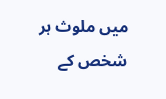میں ملوث ہر شخص کے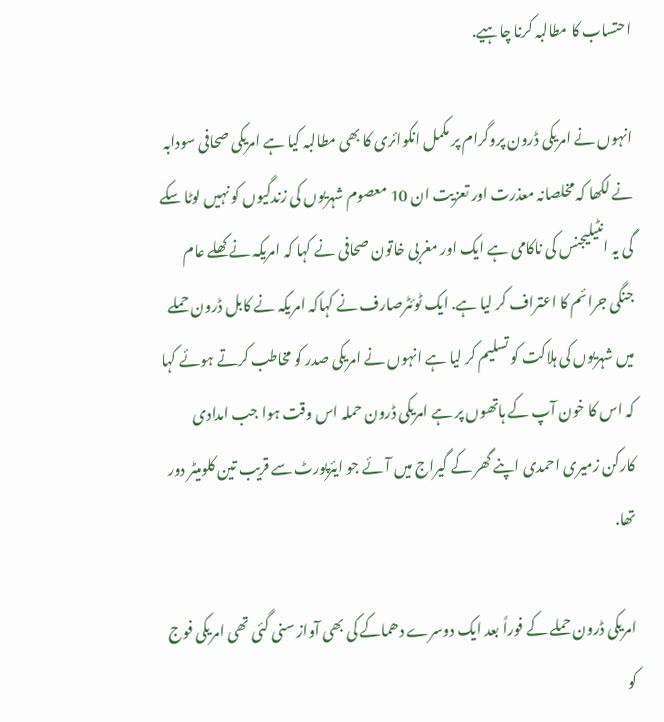احتساب کا مطالبہ کرنا چاہیے.

انہوں نے امریکی ڈرون پروگرام پر مکمل انکوائری کا بھی مطالبہ کیا ہے امریکی صحافی سودابہ نے لکھا کہ مخلصانہ معذرت اور تعزیت ان 10 معصوم شہریوں کی زندگیوں کو نہیں لوٹا سکے گی یہ انٹیلیجنس کی ناکامی ہے ایک اور مغربی خاتون صحافی نے کہا کہ امریکہ نے کھلے عام جنگی جرائم کا اعتراف کر لیا ہے. ایک ٹوئٹرصارف نے کہاکہ امریکہ نے کابل ڈرون حملے میں شہریوں کی ہلاکت کو تسلیم کر لیا ہے انہوں نے امریکی صدر کو مخاطب کرتے ہوئے کہا کہ اس کا خون آپ کے ہاتھوں پر ہے امریکی ڈرون حملہ اس وقت ہوا جب امدادی کارکن زمیری احمدی اپنے گھر کے گیراج میں آئے جو ایئرپورٹ سے قریب تین کلومیٹر دور تھا.

امریکی ڈرون حملے کے فوراً بعد ایک دوسرے دھماکے کی بھی آواز سنی گئی تھی امریکی فوج کو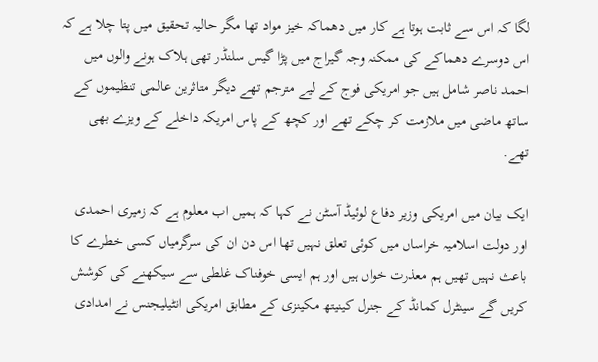لگا کہ اس سے ثابت ہوتا ہے کار میں دھماکہ خیز مواد تھا مگر حالیہ تحقیق میں پتا چلا ہے کہ اس دوسرے دھماکے کی ممکنہ وجہ گیراج میں پڑا گیس سلنڈر تھی ہلاک ہونے والوں میں احمد ناصر شامل ہیں جو امریکی فوج کے لیے مترجم تھے دیگر متاثرین عالمی تنظیموں کے ساتھ ماضی میں ملازمت کر چکے تھے اور کچھ کے پاس امریکہ داخلے کے ویزے بھی تھے.

ایک بیان میں امریکی وزیر دفاع لوئیڈ آسٹن نے کہا کہ ہمیں اب معلوم ہے کہ زمیری احمدی اور دولت اسلامیہ خراساں میں کوئی تعلق نہیں تھا اس دن ان کی سرگرمیاں کسی خطرے کا باعث نہیں تھیں ہم معذرت خواں ہیں اور ہم ایسی خوفناک غلطی سے سیکھنے کی کوشش کریں گے سینٹرل کمانڈ کے جنرل کینیتھ مکینزی کے مطابق امریکی انٹیلیجنس نے امدادی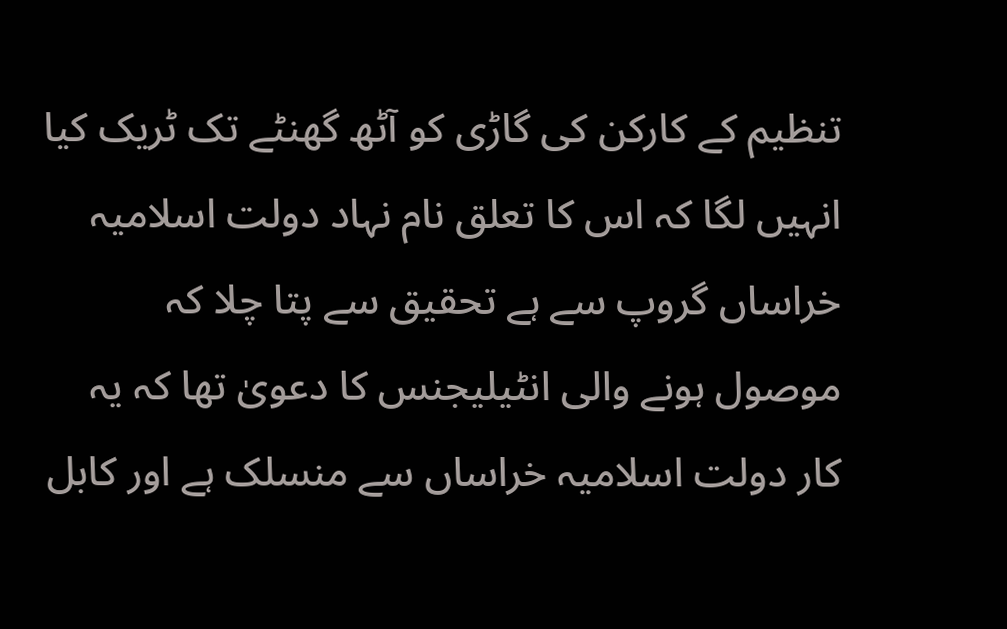تنظیم کے کارکن کی گاڑی کو آٹھ گھنٹے تک ٹریک کیا انہیں لگا کہ اس کا تعلق نام نہاد دولت اسلامیہ خراساں گروپ سے ہے تحقیق سے پتا چلا کہ موصول ہونے والی انٹیلیجنس کا دعویٰ تھا کہ یہ کار دولت اسلامیہ خراساں سے منسلک ہے اور کابل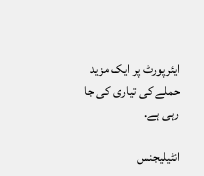ایئرپورٹ پر ایک مزید حملے کی تیاری کی جا رہی ہے.

انٹیلیجنس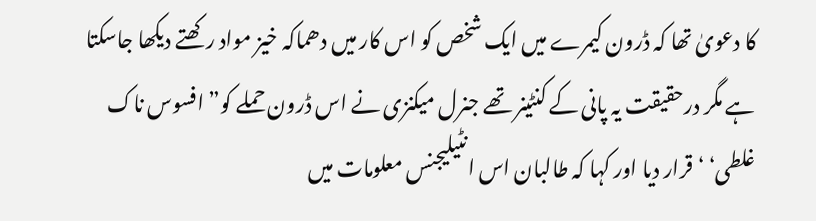کا دعویٰ تھا کہ ڈرون کیمرے میں ایک شخص کو اس کار میں دھماکہ خیز مواد رکھتے دیکھا جاسکتا ہے مگر درحقیقت یہ پانی کے کنٹینر تھے جنرل میکنزی نے اس ڈرون حملے کو” افسوس ناک غلطی‘ ‘قرار دیا اور کہا کہ طالبان اس انٹیلیجنس معلومات میں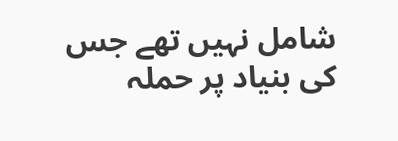شامل نہیں تھے جس کی بنیاد پر حملہ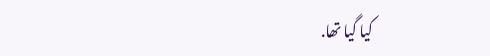کیا گیا تھا.